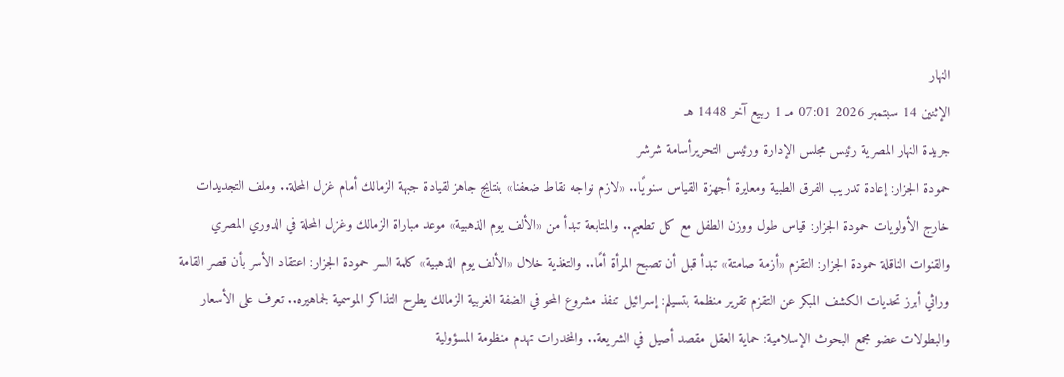النهار
الإثنين 14 سبتمبر 2026 07:01 مـ 1 ربيع آخر 1448 هـ
جريدة النهار المصرية رئيس مجلس الإدارة ورئيس التحريرأسامة شرشر
حمودة الجزار: إعادة تدريب الفرق الطبية ومعايرة أجهزة القياس سنويًا.. «لازم نواجه نقاط ضعفنا» بنتايج جاهز لقيادة جبهة الزمالك أمام غزل المحلة.. وملف التجديدات خارج الأولويات حمودة الجزار: قياس طول ووزن الطفل مع كل تطعيم.. والمتابعة تبدأ من «الألف يوم الذهبية» موعد مباراة الزمالك وغزل المحلة في الدوري المصري والقنوات الناقلة حمودة الجزار: التقزم «أزمة صامتة» تبدأ قبل أن تصبح المرأة أمًا.. والتغذية خلال «الألف يوم الذهبية» كلمة السر حمودة الجزار: اعتقاد الأسر بأن قصر القامة وراثي أبرز تحديات الكشف المبكر عن التقزم تقرير منظمة بتسيلم: إسرائيل تنفذ مشروع المحو في الضفة الغربية الزمالك يطرح التذاكر الموسمية لجماهيره.. تعرف على الأسعار والبطولات عضو مجمع البحوث الإسلامية: حماية العقل مقصد أصيل في الشريعة.. والمخدرات تهدم منظومة المسؤولية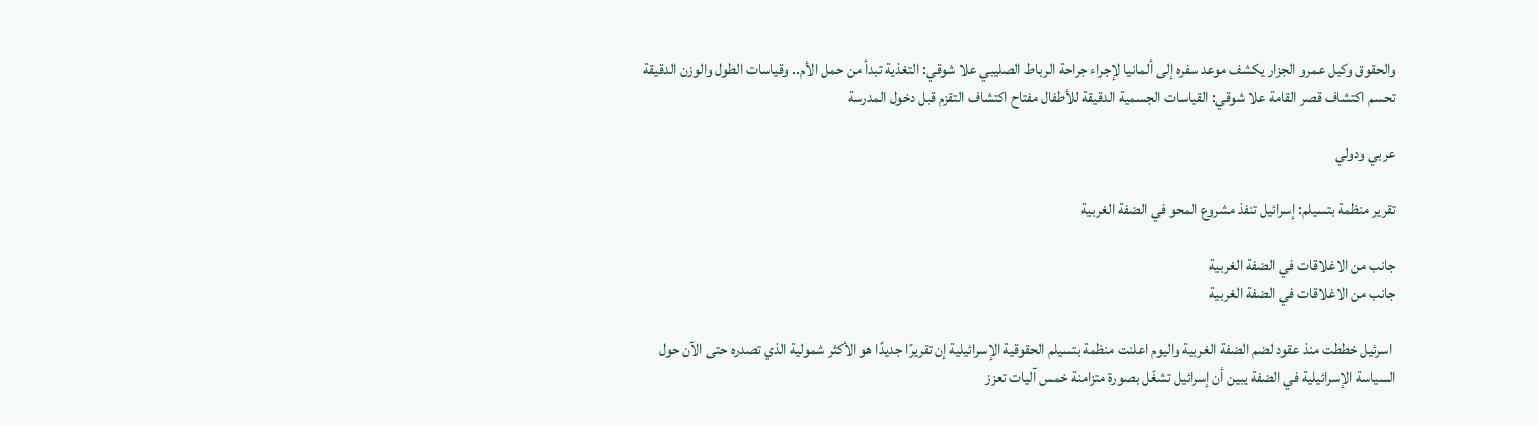والحقوق وكيل عمرو الجزار يكشف موعد سفره إلى ألمانيا لإجراء جراحة الرباط الصليبي علا شوقي: التغذية تبدأ من حمل الأم.. وقياسات الطول والوزن الدقيقة تحسم اكتشاف قصر القامة علا شوقي: القياسات الجسمية الدقيقة للأطفال مفتاح اكتشاف التقزم قبل دخول المدرسة

عربي ودولي

تقرير منظمة بتسيلم: إسرائيل تنفذ مشروع المحو في الضفة الغربية

جانب من الاغلاقات في الضفة الغربية
جانب من الاغلاقات في الضفة الغربية

 اسرئيل خططت منذ عقود لضم الضفة الغربية واليوم اعلنت منظمة بتسيلم الحقوقية الإسرائيلية إن تقريرًا جديدًا هو الأكثر شمولية الذي تصدره حتى الآن حول السياسة الإسرائيلية في الضفة يبين أن إسرائيل تشغّل بصورة متزامنة خمس آليات تعزز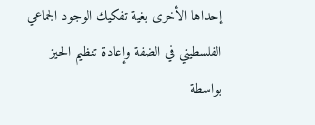إحداها الأخرى بغية تفكيك الوجود الجماعي الفلسطيني في الضفة وإعادة تنظيم الحيز بواسطة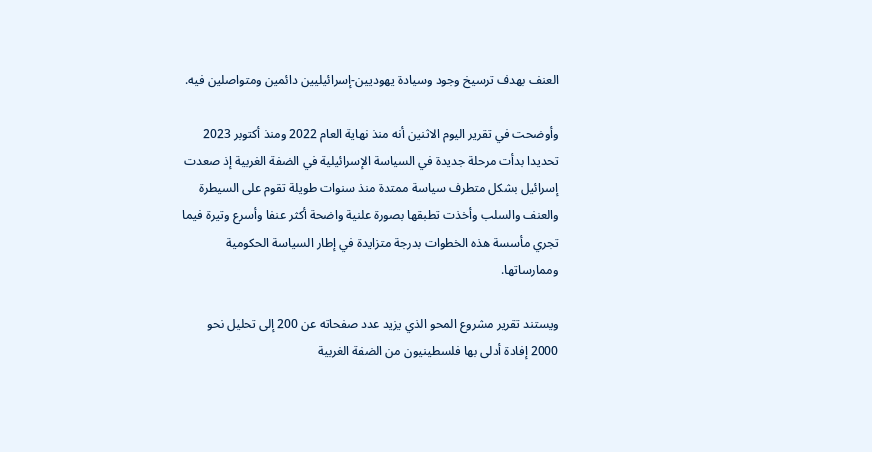العنف بهدف ترسيخ وجود وسيادة يهوديين-إسرائيليين دائمين ومتواصلين فيه.

وأوضحت في تقرير اليوم الاثنين أنه منذ نهاية العام 2022 ومنذ أكتوبر 2023 تحديدا بدأت مرحلة جديدة في السياسة الإسرائيلية في الضفة الغربية إذ صعدت إسرائيل بشكل متطرف سياسة ممتدة منذ سنوات طويلة تقوم على السيطرة والعنف والسلب وأخذت تطبقها بصورة علنية واضحة أكثر عنفا وأسرع وتيرة فيما تجري مأسسة هذه الخطوات بدرجة متزايدة في إطار السياسة الحكومية وممارساتها.

ويستند تقرير مشروع المحو الذي يزيد عدد صفحاته عن 200 إلى تحليل نحو 2000 إفادة أدلى بها فلسطينيون من الضفة الغربية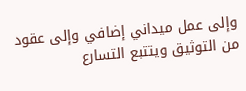وإلى عمل ميداني إضافي وإلى عقود من التوثيق ويتتبع التسارع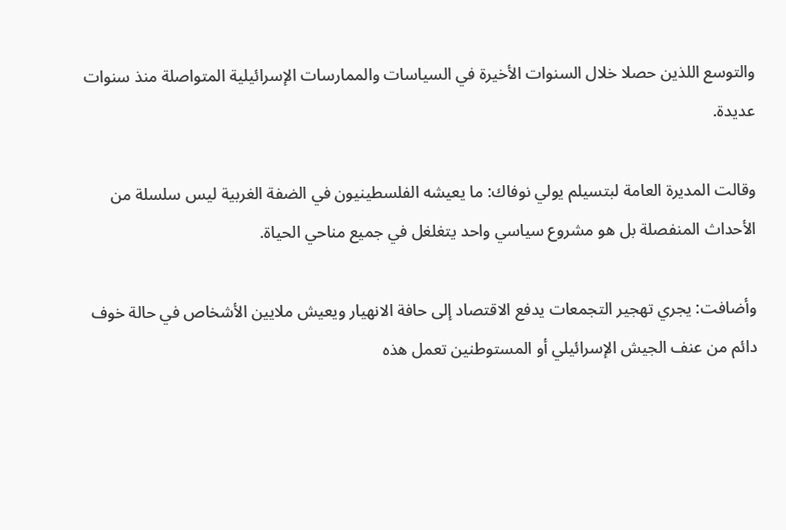والتوسع اللذين حصلا خلال السنوات الأخيرة في السياسات والممارسات الإسرائيلية المتواصلة منذ سنوات عديدة.

وقالت المديرة العامة لبتسيلم يولي نوفاك: ما يعيشه الفلسطينيون في الضفة الغربية ليس سلسلة من الأحداث المنفصلة بل هو مشروع سياسي واحد يتغلغل في جميع مناحي الحياة.

وأضافت: يجري تهجير التجمعات يدفع الاقتصاد إلى حافة الانهيار ويعيش ملايين الأشخاص في حالة خوف دائم من عنف الجيش الإسرائيلي أو المستوطنين تعمل هذه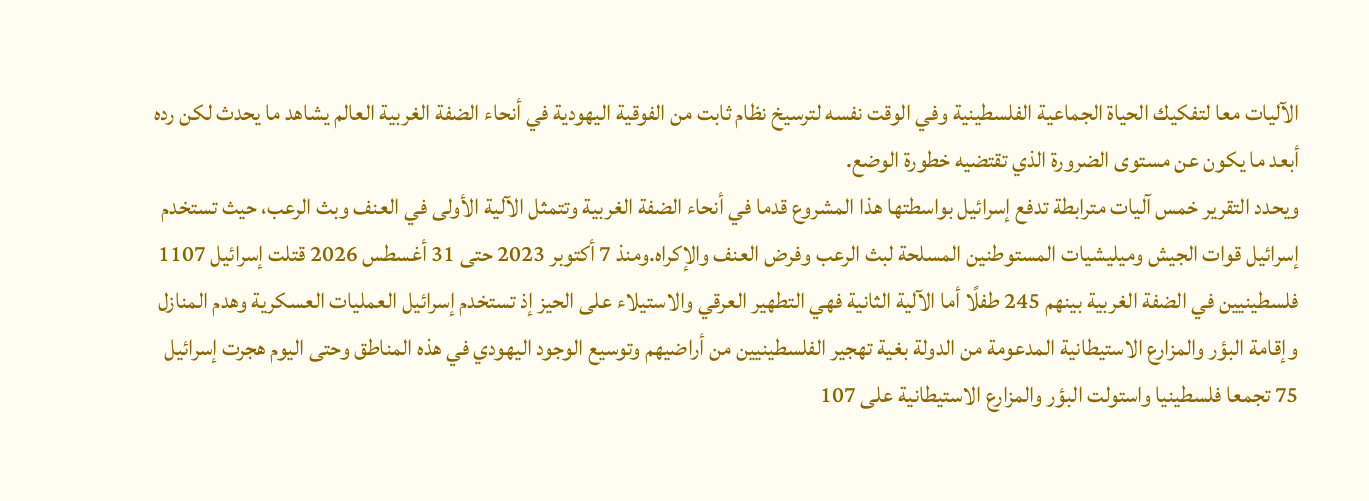الآليات معا لتفكيك الحياة الجماعية الفلسطينية وفي الوقت نفسه لترسيخ نظام ثابت من الفوقية اليهودية في أنحاء الضفة الغربية العالم يشاهد ما يحدث لكن رده أبعد ما يكون عن مستوى الضرورة الذي تقتضيه خطورة الوضع.
ويحدد التقرير خمس آليات مترابطة تدفع إسرائيل بواسطتها هذا المشروع قدما في أنحاء الضفة الغربية وتتمثل الآلية الأولى في العنف وبث الرعب، حيث تستخدم إسرائيل قوات الجيش وميليشيات المستوطنين المسلحة لبث الرعب وفرض العنف والإكراه.ومنذ 7 أكتوبر 2023 حتى 31 أغسطس 2026 قتلت إسرائيل 1107 فلسطينيين في الضفة الغربية بينهم 245 طفلًا أما الآلية الثانية فهي التطهير العرقي والاستيلاء على الحيز إذ تستخدم إسرائيل العمليات العسكرية وهدم المنازل وإقامة البؤر والمزارع الاستيطانية المدعومة من الدولة بغية تهجير الفلسطينيين من أراضيهم وتوسيع الوجود اليهودي في هذه المناطق وحتى اليوم هجرت إسرائيل 75 تجمعا فلسطينيا واستولت البؤر والمزارع الاستيطانية على 107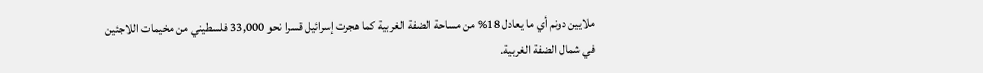ملايين دونم أي ما يعادل 18% من مساحة الضفة الغربية كما هجرت إسرائيل قسرا نحو 33,000 فلسطيني من مخيمات اللاجئين في شمال الضفة الغربية.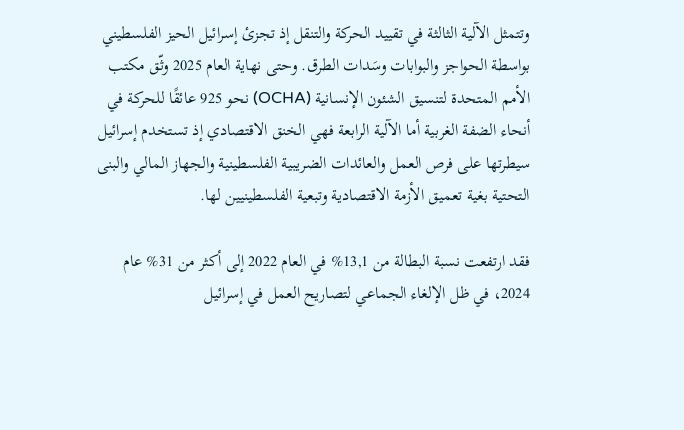وتتمثل الآلية الثالثة في تقييد الحركة والتنقل إذ تجزئ إسرائيل الحيز الفلسطيني بواسطة الحواجز والبوابات وسَدات الطرق. وحتى نهاية العام 2025 وثّق مكتب الأمم المتحدة لتنسيق الشئون الإنسانية (OCHA) نحو 925 عائقًا للحركة في أنحاء الضفة الغربية أما الآلية الرابعة فهي الخنق الاقتصادي إذ تستخدم إسرائيل سيطرتها على فرص العمل والعائدات الضريبية الفلسطينية والجهاز المالي والبنى التحتية بغية تعميق الأزمة الاقتصادية وتبعية الفلسطينيين لها.

فقد ارتفعت نسبة البطالة من 13,1% في العام 2022 إلى أكثر من 31% عام 2024، في ظل الإلغاء الجماعي لتصاريح العمل في إسرائيل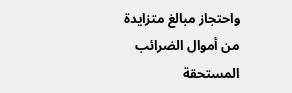واحتجاز مبالغ متزايدة من أموال الضرائب المستحقة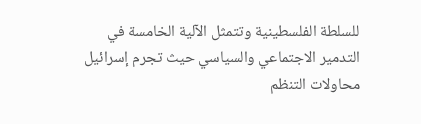للسلطة الفلسطينية وتتمثل الآلية الخامسة في التدمير الاجتماعي والسياسي حيث تجرم إسرائيل محاولات التنظم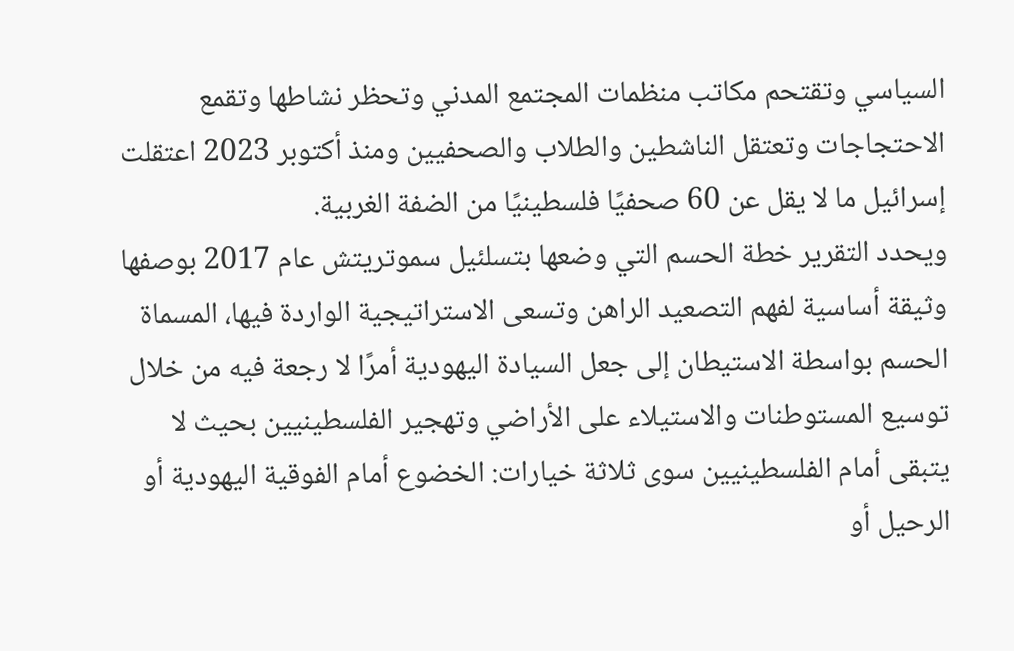السياسي وتقتحم مكاتب منظمات المجتمع المدني وتحظر نشاطها وتقمع الاحتجاجات وتعتقل الناشطين والطلاب والصحفيين ومنذ أكتوبر 2023 اعتقلت إسرائيل ما لا يقل عن 60 صحفيًا فلسطينيًا من الضفة الغربية.
ويحدد التقرير خطة الحسم التي وضعها بتسلئيل سموتريتش عام 2017 بوصفها وثيقة أساسية لفهم التصعيد الراهن وتسعى الاستراتيجية الواردة فيها، المسماة الحسم بواسطة الاستيطان إلى جعل السيادة اليهودية أمرًا لا رجعة فيه من خلال توسيع المستوطنات والاستيلاء على الأراضي وتهجير الفلسطينيين بحيث لا يتبقى أمام الفلسطينيين سوى ثلاثة خيارات: الخضوع أمام الفوقية اليهودية أو الرحيل أو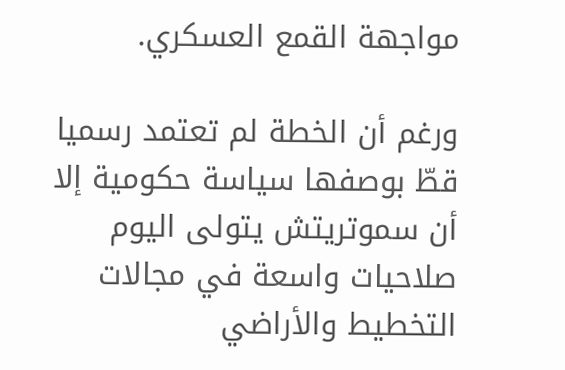مواجهة القمع العسكري.

ورغم أن الخطة لم تعتمد رسميا قطّ بوصفها سياسة حكومية إلا أن سموتريتش يتولى اليوم صلاحيات واسعة في مجالات التخطيط والأراضي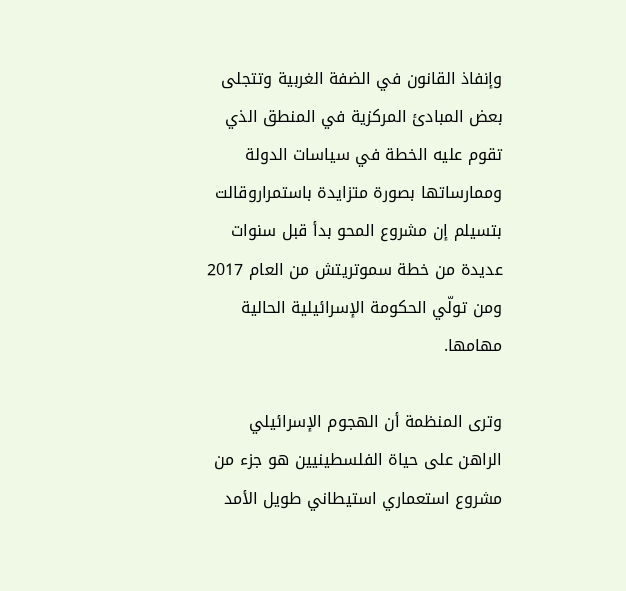وإنفاذ القانون في الضفة الغربية وتتجلى بعض المبادئ المركزية في المنطق الذي تقوم عليه الخطة في سياسات الدولة وممارساتها بصورة متزايدة باستمراروقالت بتسيلم إن مشروع المحو بدأ قبل سنوات عديدة من خطة سموتريتش من العام 2017 ومن تولّي الحكومة الإسرائيلية الحالية مهامها.

وترى المنظمة أن الهجوم الإسرائيلي الراهن على حياة الفلسطينيين هو جزء من مشروع استعماري استيطاني طويل الأمد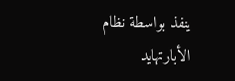ينفذ بواسطة نظام الأبارتهايد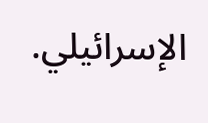الإسرائيلي.